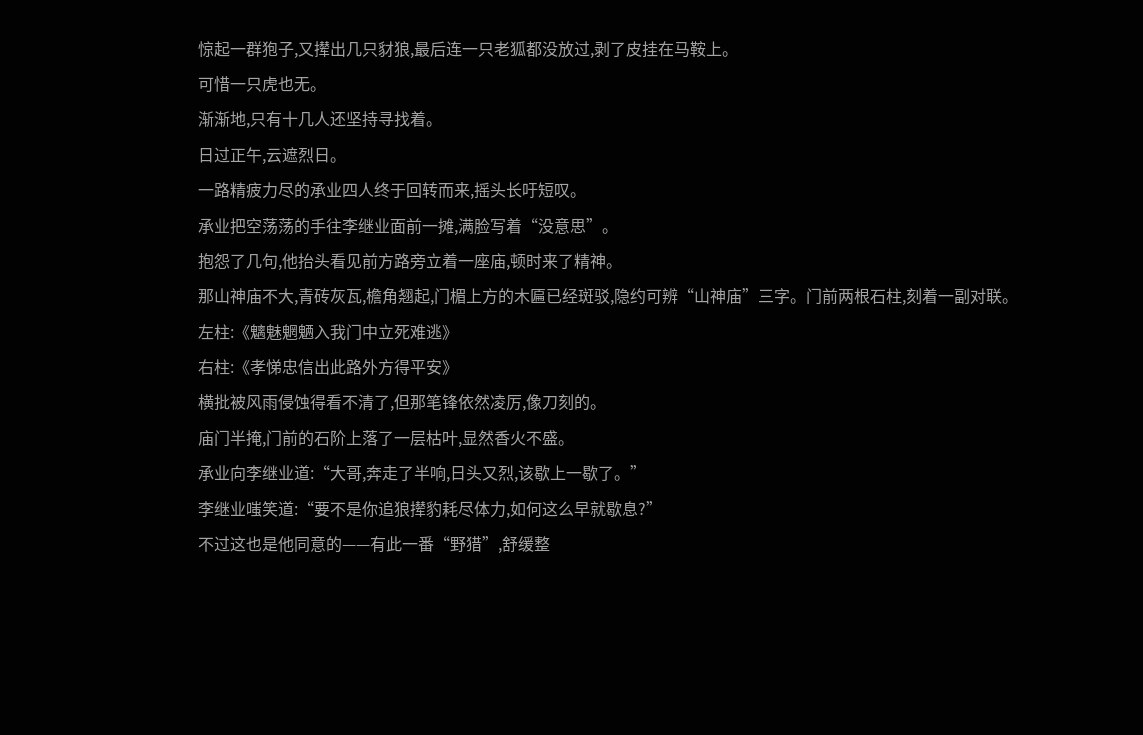惊起一群狍子,又撵出几只豺狼,最后连一只老狐都没放过,剥了皮挂在马鞍上。
可惜一只虎也无。
渐渐地,只有十几人还坚持寻找着。
日过正午,云遮烈日。
一路精疲力尽的承业四人终于回转而来,摇头长吁短叹。
承业把空荡荡的手往李继业面前一摊,满脸写着“没意思”。
抱怨了几句,他抬头看见前方路旁立着一座庙,顿时来了精神。
那山神庙不大,青砖灰瓦,檐角翘起,门楣上方的木匾已经斑驳,隐约可辨“山神庙”三字。门前两根石柱,刻着一副对联。
左柱:《魑魅魍魉入我门中立死难逃》
右柱:《孝悌忠信出此路外方得平安》
横批被风雨侵蚀得看不清了,但那笔锋依然凌厉,像刀刻的。
庙门半掩,门前的石阶上落了一层枯叶,显然香火不盛。
承业向李继业道:“大哥,奔走了半响,日头又烈,该歇上一歇了。”
李继业嗤笑道:“要不是你追狼撵豹耗尽体力,如何这么早就歇息?”
不过这也是他同意的——有此一番“野猎”,舒缓整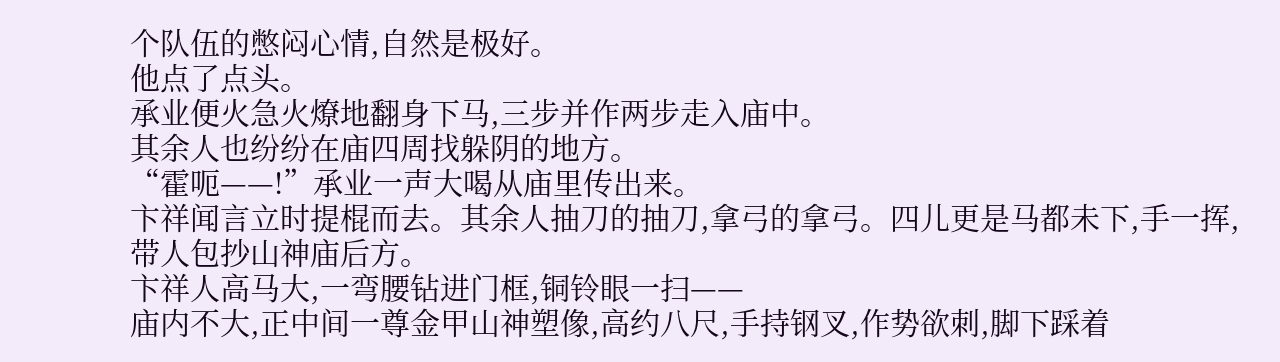个队伍的憋闷心情,自然是极好。
他点了点头。
承业便火急火燎地翻身下马,三步并作两步走入庙中。
其余人也纷纷在庙四周找躲阴的地方。
“霍呃——!”承业一声大喝从庙里传出来。
卞祥闻言立时提棍而去。其余人抽刀的抽刀,拿弓的拿弓。四儿更是马都未下,手一挥,带人包抄山神庙后方。
卞祥人高马大,一弯腰钻进门框,铜铃眼一扫——
庙内不大,正中间一尊金甲山神塑像,高约八尺,手持钢叉,作势欲刺,脚下踩着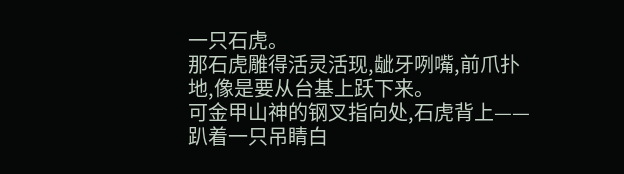一只石虎。
那石虎雕得活灵活现,龇牙咧嘴,前爪扑地,像是要从台基上跃下来。
可金甲山神的钢叉指向处,石虎背上——
趴着一只吊睛白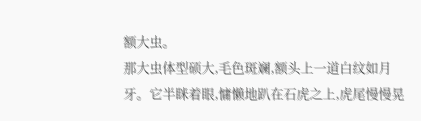额大虫。
那大虫体型硕大,毛色斑斓,额头上一道白纹如月牙。它半眯着眼,慵懒地趴在石虎之上,虎尾慢慢晃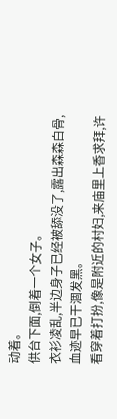动着。
供台下面,倒着一个女子。
衣衫凌乱,半边身子已经被舔没了,露出森森白骨,血迹早已干涸发黑。
看穿着打扮,像是附近的村妇,来庙里上香求拜,许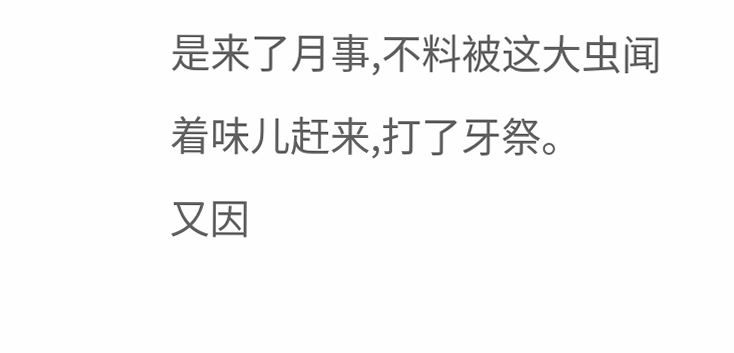是来了月事,不料被这大虫闻着味儿赶来,打了牙祭。
又因